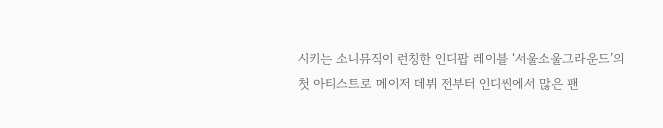시키는 소니뮤직이 런칭한 인디팝 레이블 ‘서울소울그라운드’의 첫 아티스트로 메이저 데뷔 전부터 인디씬에서 많은 팬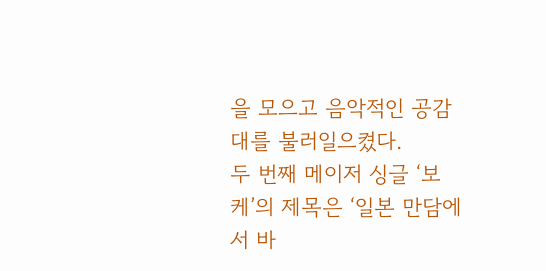을 모으고 음악적인 공감대를 불러일으켰다.
두 번째 메이저 싱글 ‘보케’의 제목은 ‘일본 만담에서 바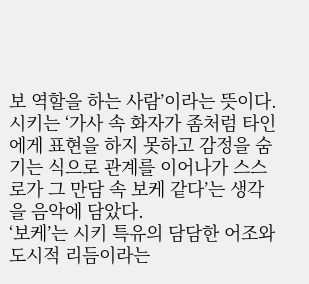보 역할을 하는 사람’이라는 뜻이다. 시키는 ‘가사 속 화자가 좀처럼 타인에게 표현을 하지 못하고 감정을 숨기는 식으로 관계를 이어나가 스스로가 그 만담 속 보케 같다’는 생각을 음악에 담았다.
‘보케’는 시키 특유의 담담한 어조와 도시적 리듬이라는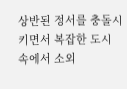상반된 정서를 충돌시키면서 복잡한 도시 속에서 소외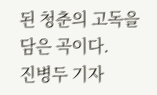된 청춘의 고독을 담은 곡이다.
진병두 기자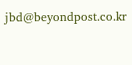jbd@beyondpost.co.kr